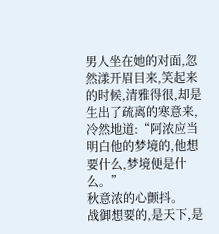男人坐在她的对面,忽然漾开眉目来,笑起来的时候,清雅得很,却是生出了疏离的寒意来,冷然地道:“阿浓应当明白他的梦境的,他想要什么,梦境便是什么。”
秋意浓的心颤抖。
战御想要的,是天下,是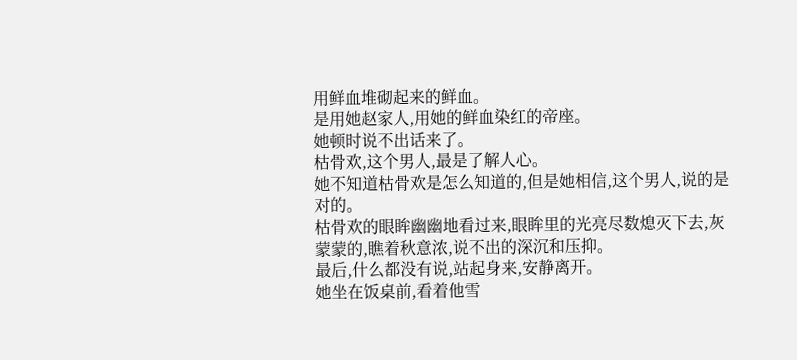用鲜血堆砌起来的鲜血。
是用她赵家人,用她的鲜血染红的帝座。
她顿时说不出话来了。
枯骨欢,这个男人,最是了解人心。
她不知道枯骨欢是怎么知道的,但是她相信,这个男人,说的是对的。
枯骨欢的眼眸幽幽地看过来,眼眸里的光亮尽数熄灭下去,灰蒙蒙的,瞧着秋意浓,说不出的深沉和压抑。
最后,什么都没有说,站起身来,安静离开。
她坐在饭桌前,看着他雪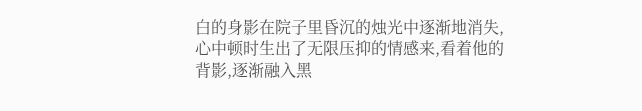白的身影在院子里昏沉的烛光中逐渐地消失,心中顿时生出了无限压抑的情感来,看着他的背影,逐渐融入黑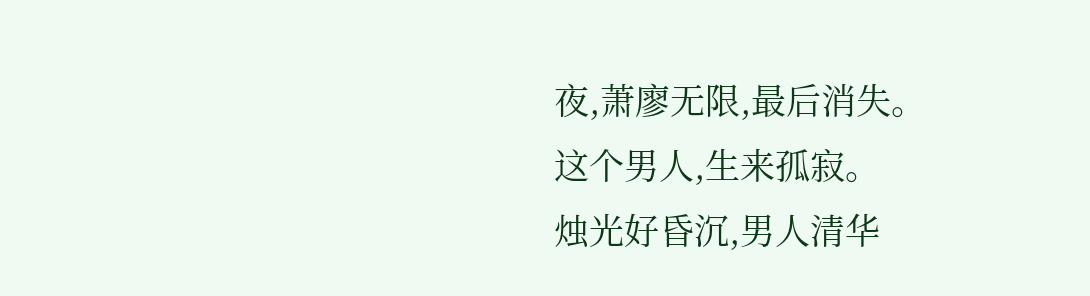夜,萧廖无限,最后消失。
这个男人,生来孤寂。
烛光好昏沉,男人清华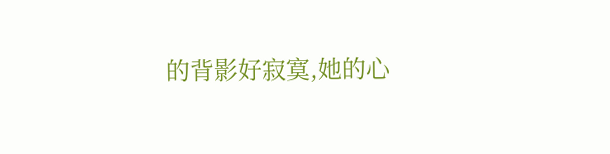的背影好寂寞,她的心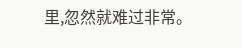里,忽然就难过非常。